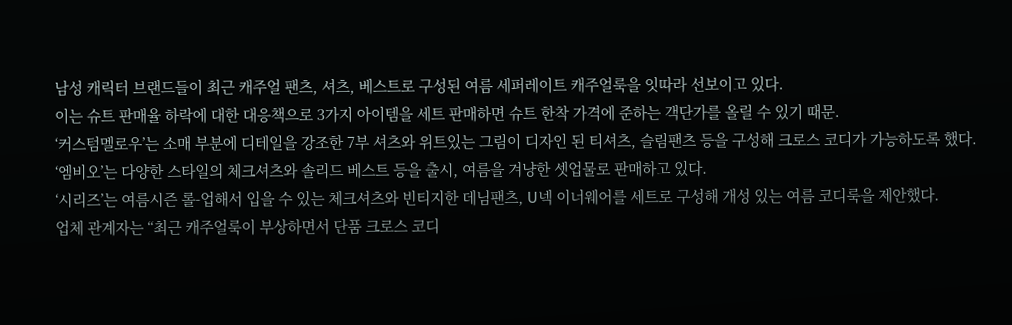남성 캐릭터 브랜드들이 최근 캐주얼 팬츠, 셔츠, 베스트로 구성된 여름 세퍼레이트 캐주얼룩을 잇따라 선보이고 있다.
이는 슈트 판매율 하락에 대한 대응책으로 3가지 아이템을 세트 판매하면 슈트 한착 가격에 준하는 객단가를 올릴 수 있기 때문.
‘커스텀멜로우’는 소매 부분에 디테일을 강조한 7부 셔츠와 위트있는 그림이 디자인 된 티셔츠, 슬림팬츠 등을 구성해 크로스 코디가 가능하도록 했다.
‘엠비오’는 다양한 스타일의 체크셔츠와 솔리드 베스트 등을 출시, 여름을 겨냥한 셋업물로 판매하고 있다.
‘시리즈’는 여름시즌 롤-업해서 입을 수 있는 체크셔츠와 빈티지한 데님팬츠, U넥 이너웨어를 세트로 구성해 개성 있는 여름 코디룩을 제안했다.
업체 관계자는 “최근 캐주얼룩이 부상하면서 단품 크로스 코디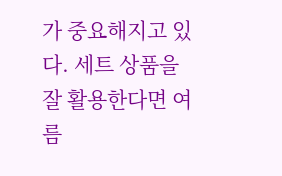가 중요해지고 있다. 세트 상품을 잘 활용한다면 여름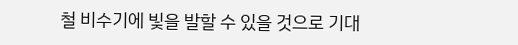철 비수기에 빛을 발할 수 있을 것으로 기대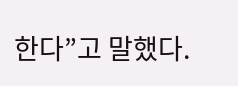한다”고 말했다.